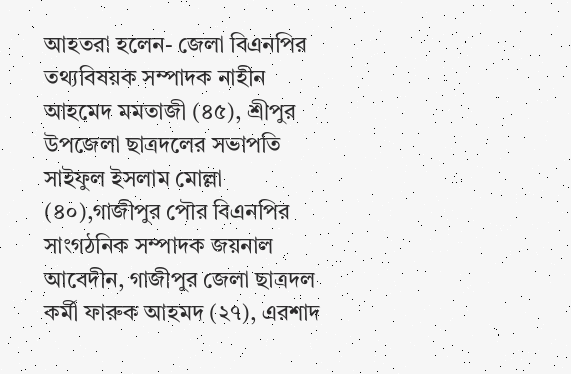আহতরা হলেন- জেলা বিএনপির তথ্যবিষয়ক সম্পাদক নাহীন আহমেদ মমতাজী (৪৫), শ্রীপুর উপজেলা ছাত্রদলের সভাপতি সাইফুল ইসলাম মোল্লা (৪০),গাজীপুর পৌর বিএনপির সাংগঠনিক সম্পাদক জয়নাল আবেদীন, গাজীপুর জেলা ছাত্রদল কর্মী ফারুক আহমদ (২৭), এরশাদ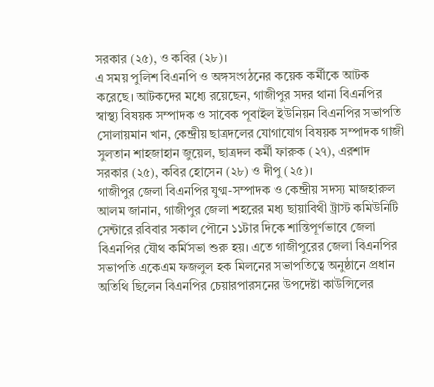সরকার (২৫), ও কবির (২৮)।
এ সময় পুলিশ বিএনপি ও অঙ্গসংগঠনের কয়েক কর্মীকে আটক করেছে। আটকদের মধ্যে রয়েছেন, গাজীপুর সদর থানা বিএনপির স্বাস্থ্য বিষয়ক সম্পাদক ও সাবেক পূবাইল ইউনিয়ন বিএনপির সভাপতি সোলায়মান খান, কেন্দ্রীয় ছাত্রদলের যোগাযোগ বিষয়ক সম্পাদক গাজী সুলতান শাহজাহান জুয়েল, ছাত্রদল কর্মী ফারুক (২৭), এরশাদ সরকার (২৫), কবির হোসেন (২৮) ও দীপু (২৫)।
গাজীপুর জেলা বিএনপির যুগ্ম-সম্পাদক ও কেন্দ্রীয় সদস্য মাজহারুল আলম জানান, গাজীপুর জেলা শহরের মধ্য ছায়াবিথী ট্রাস্ট কমিউনিটি সেন্টারে রবিবার সকাল পৌনে ১১টার দিকে শান্তিপূর্ণভাবে জেলা বিএনপির যৌথ কর্মিসভা শুরু হয়। এতে গাজীপুরের জেলা বিএনপির সভাপতি একেএম ফজলুল হক মিলনের সভাপতিত্বে অনুষ্ঠানে প্রধান অতিথি ছিলেন বিএনপির চেয়ারপারসনের উপদেষ্টা কাউন্সিলের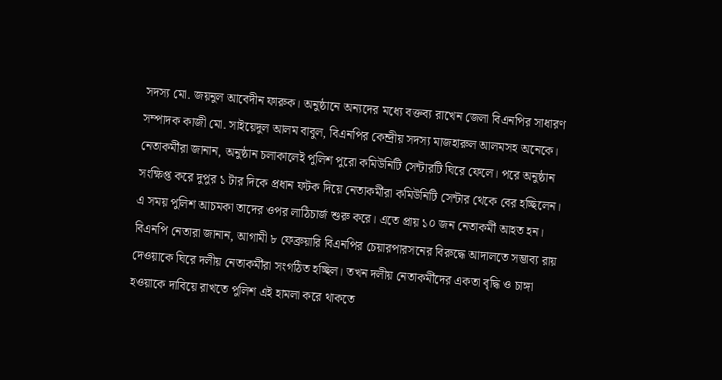সদস্য মো. জয়নুল আবেদীন ফারুক। অনুষ্ঠানে অন্যদের মধ্যে বক্তব্য রাখেন জেলা বিএনপির সাধারণ সম্পাদক কাজী মো. সাইয়েদুল আলম বাবুল, বিএনপির কেন্দ্রীয় সদস্য মাজহারুল আলমসহ অনেকে।
নেতাকর্মীরা জানান, অনুষ্ঠান চলাকালেই পুলিশ পুরো কমিউনিটি সেন্টারটি ঘিরে ফেলে। পরে অনুষ্ঠান সংক্ষিপ্ত করে দুপুর ১ টার দিকে প্রধান ফটক দিয়ে নেতাকর্মীরা কমিউনিটি সেন্টার থেকে বের হচ্ছিলেন। এ সময় পুলিশ আচমকা তাদের ওপর লাঠিচার্জ শুরু করে। এতে প্রায় ১০ জন নেতাকর্মী আহত হন।
বিএনপি নেতারা জানান, আগামী ৮ ফেব্রুয়ারি বিএনপির চেয়ারপারসনের বিরুদ্ধে আদালতে সম্ভাব্য রায় দেওয়াকে ঘিরে দলীয় নেতাকর্মীরা সংগঠিত হচ্ছিল। তখন দলীয় নেতাকর্মীদের একতা বৃদ্ধি ও চাঙ্গা হওয়াকে দাবিয়ে রাখতে পুলিশ এই হামলা করে থাকতে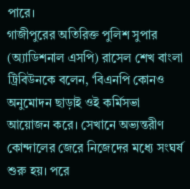পারে।
গাজীপুরের অতিরিক্ত পুলিশ সুপার (অ্যাডিশনাল এসপি) রাসেল শেখ বাংলা ট্রিবিউনকে বলেন, ‘বিএনপি কোনও অনুমোদন ছাড়াই ওই কর্মিসভা আয়োজন করে। সেখানে অভ্যন্তরীণ কোন্দালের জেরে নিজেদের মধ্যে সংঘর্ষ শুরু হয়। পরে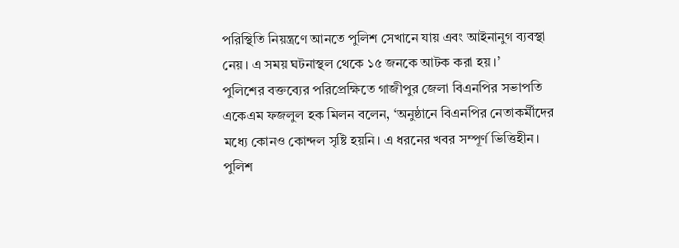পরিস্থিতি নিয়ন্ত্রণে আনতে পুলিশ সেখানে যায় এবং আইনানুগ ব্যবস্থা নেয়। এ সময় ঘটনাস্থল থেকে ১৫ জনকে আটক করা হয়।’
পুলিশের বক্তব্যের পরিপ্রেক্ষিতে গাজীপুর জেলা বিএনপির সভাপতি একেএম ফজলুল হক মিলন বলেন, ‘অনুষ্ঠানে বিএনপির নেতাকর্মীদের মধ্যে কোনও কোন্দল সৃষ্টি হয়নি। এ ধরনের খবর সম্পূর্ণ ভিত্তিহীন। পুলিশ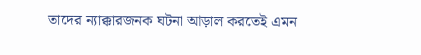তাদের ন্যাক্কারজনক ঘটনা আড়াল করতেই এমন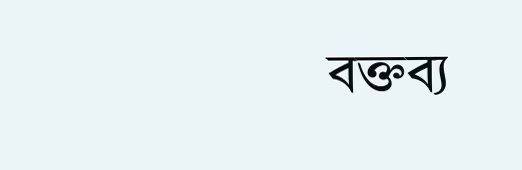বক্তব্য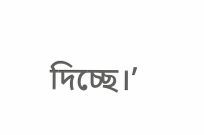দিচ্ছে।’